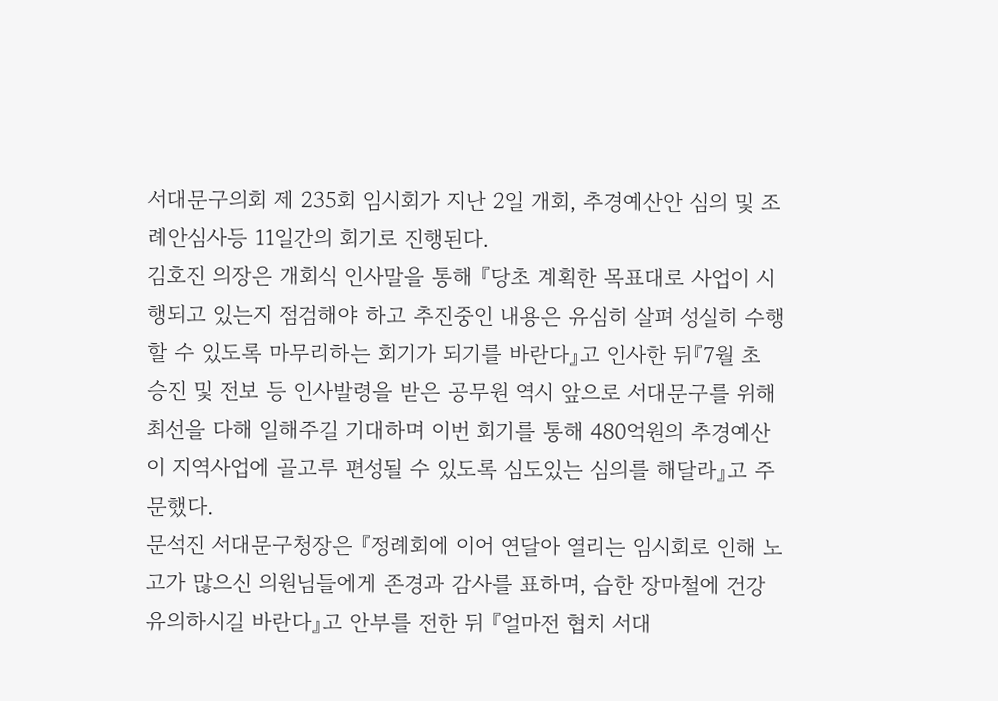서대문구의회 제 235회 임시회가 지난 2일 개회, 추경예산안 심의 및 조례안심사등 11일간의 회기로 진행된다.
김호진 의장은 개회식 인사말을 통해 『당초 계획한 목표대로 사업이 시행되고 있는지 점검해야 하고 추진중인 내용은 유심히 살펴 성실히 수행할 수 있도록 마무리하는 회기가 되기를 바란다』고 인사한 뒤『7월 초 승진 및 전보 등 인사발령을 받은 공무원 역시 앞으로 서대문구를 위해 최선을 다해 일해주길 기대하며 이번 회기를 통해 480억원의 추경예산이 지역사업에 골고루 편성될 수 있도록 심도있는 심의를 해달라』고 주문했다.
문석진 서대문구청장은 『정례회에 이어 연달아 열리는 임시회로 인해 노고가 많으신 의원님들에게 존경과 감사를 표하며, 습한 장마철에 건강 유의하시길 바란다』고 안부를 전한 뒤 『얼마전 협치 서대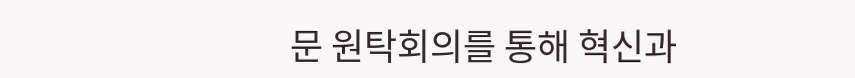문 원탁회의를 통해 혁신과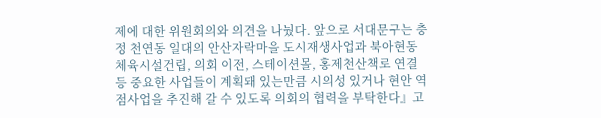제에 대한 위원회의와 의견을 나눴다. 앞으로 서대문구는 충정 천연동 일대의 안산자락마을 도시재생사업과 북아현동 체육시설건립, 의회 이전, 스테이션몰, 홍제천산책로 연결 등 중요한 사업들이 계획돼 있는만큼 시의성 있거나 현안 역점사업을 추진해 갈 수 있도록 의회의 협력을 부탁한다』고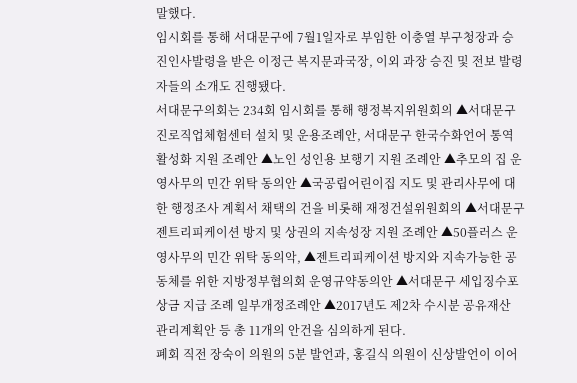말했다.
임시회를 통해 서대문구에 7월1일자로 부임한 이충열 부구청장과 승진인사발령을 받은 이정근 복지문과국장, 이외 과장 승진 및 전보 발령자들의 소개도 진행됐다.
서대문구의회는 234회 임시회를 통해 행정복지위원회의 ▲서대문구 진로직업체험센터 설치 및 운용조례안, 서대문구 한국수화언어 통역 활성화 지원 조례안 ▲노인 성인용 보행기 지원 조례안 ▲추모의 집 운영사무의 민간 위탁 동의안 ▲국공립어린이집 지도 및 관리사무에 대한 행정조사 계획서 채택의 건을 비롯해 재정건설위원회의 ▲서대문구 젠트리피케이션 방지 및 상권의 지속성장 지원 조례안 ▲50플러스 운영사무의 민간 위탁 동의악, ▲젠트리피케이션 방지와 지속가능한 공동체를 위한 지방정부협의회 운영규약동의안 ▲서대문구 세입징수포상금 지급 조례 일부개정조례안 ▲2017년도 제2차 수시분 공유재산 관리계획안 등 총 11개의 안건을 심의하게 된다.
폐회 직전 장숙이 의원의 5분 발언과, 홍길식 의원이 신상발언이 이어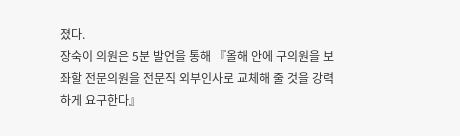졌다.
장숙이 의원은 5분 발언을 통해 『올해 안에 구의원을 보좌할 전문의원을 전문직 외부인사로 교체해 줄 것을 강력하게 요구한다』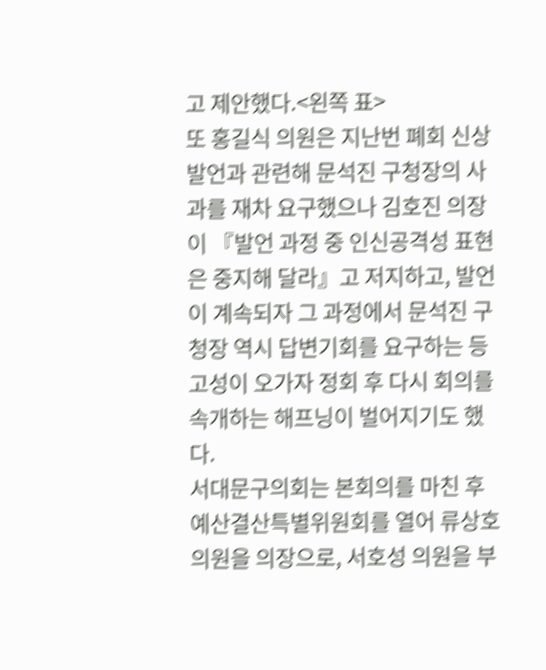고 제안했다.<왼쪽 표>
또 홍길식 의원은 지난번 폐회 신상발언과 관련해 문석진 구청장의 사과를 재차 요구했으나 김호진 의장이 『발언 과정 중 인신공격성 표현은 중지해 달라』고 저지하고, 발언이 계속되자 그 과정에서 문석진 구청장 역시 답변기회를 요구하는 등 고성이 오가자 정회 후 다시 회의를 속개하는 해프닝이 벌어지기도 했다.
서대문구의회는 본회의를 마친 후 예산결산특별위원회를 열어 류상호 의원을 의장으로, 서호성 의원을 부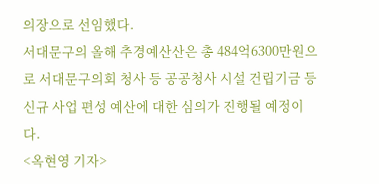의장으로 선임했다.
서대문구의 올해 추경예산산은 총 484억6300만원으로 서대문구의회 청사 등 공공청사 시설 건립기금 등 신규 사업 편성 예산에 대한 심의가 진행될 예정이다.
<옥현영 기자>